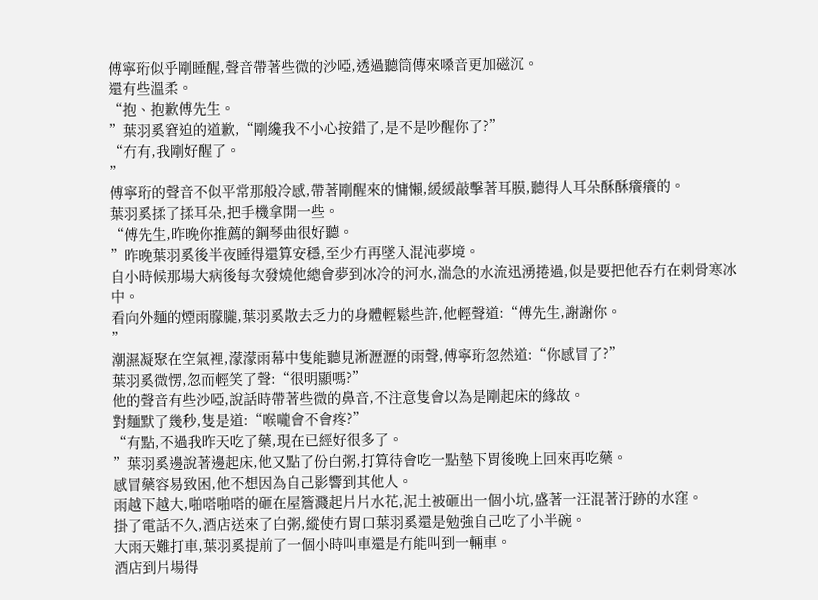傅寧珩似乎剛睡醒,聲音帶著些微的沙啞,透過聽筒傳來嗓音更加磁沉。
還有些溫柔。
“抱、抱歉傅先生。
”葉羽奚窘迫的道歉,“剛纔我不小心按錯了,是不是吵醒你了?”
“冇有,我剛好醒了。
”
傅寧珩的聲音不似平常那般冷感,帶著剛醒來的慵懶,緩緩敲擊著耳膜,聽得人耳朵酥酥癢癢的。
葉羽奚揉了揉耳朵,把手機拿開一些。
“傅先生,昨晚你推薦的鋼琴曲很好聽。
”昨晚葉羽奚後半夜睡得還算安穩,至少冇再墜入混沌夢境。
自小時候那場大病後每次發燒他總會夢到冰冷的河水,湍急的水流迅湧捲過,似是要把他吞冇在刺骨寒冰中。
看向外麵的煙雨朦朧,葉羽奚散去乏力的身體輕鬆些許,他輕聲道:“傅先生,謝謝你。
”
潮濕凝聚在空氣裡,濛濛雨幕中隻能聽見淅瀝瀝的雨聲,傅寧珩忽然道:“你感冒了?”
葉羽奚微愣,忽而輕笑了聲:“很明顯嗎?”
他的聲音有些沙啞,說話時帶著些微的鼻音,不注意隻會以為是剛起床的緣故。
對麵默了幾秒,隻是道:“喉嚨會不會疼?”
“有點,不過我昨天吃了藥,現在已經好很多了。
”葉羽奚邊說著邊起床,他又點了份白粥,打算待會吃一點墊下胃後晚上回來再吃藥。
感冒藥容易致困,他不想因為自己影響到其他人。
雨越下越大,啪嗒啪嗒的砸在屋簷濺起片片水花,泥土被砸出一個小坑,盛著一汪混著汙跡的水窪。
掛了電話不久,酒店送來了白粥,縱使冇胃口葉羽奚還是勉強自己吃了小半碗。
大雨天難打車,葉羽奚提前了一個小時叫車還是冇能叫到一輛車。
酒店到片場得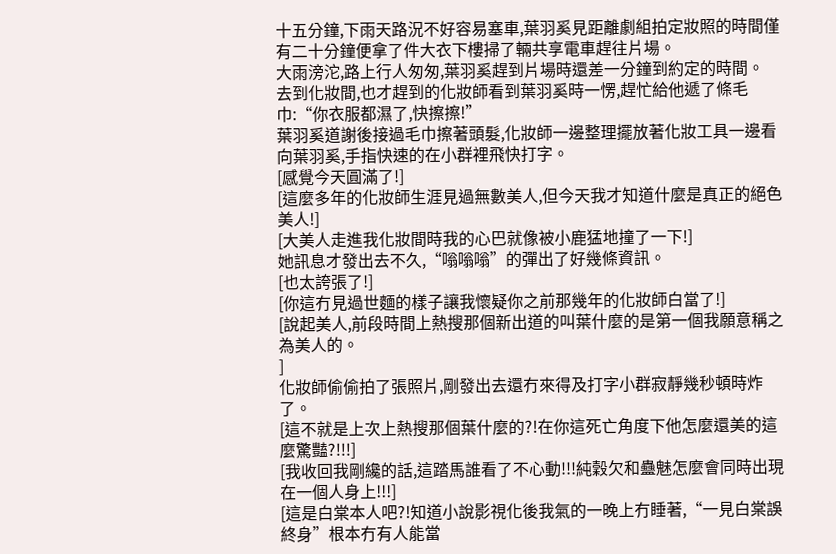十五分鐘,下雨天路況不好容易塞車,葉羽奚見距離劇組拍定妝照的時間僅有二十分鐘便拿了件大衣下樓掃了輛共享電車趕往片場。
大雨滂沱,路上行人匆匆,葉羽奚趕到片場時還差一分鐘到約定的時間。
去到化妝間,也才趕到的化妝師看到葉羽奚時一愣,趕忙給他遞了條毛巾:“你衣服都濕了,快擦擦!”
葉羽奚道謝後接過毛巾擦著頭髮,化妝師一邊整理擺放著化妝工具一邊看向葉羽奚,手指快速的在小群裡飛快打字。
[感覺今天圓滿了!]
[這麼多年的化妝師生涯見過無數美人,但今天我才知道什麼是真正的絕色美人!]
[大美人走進我化妝間時我的心巴就像被小鹿猛地撞了一下!]
她訊息才發出去不久,“嗡嗡嗡”的彈出了好幾條資訊。
[也太誇張了!]
[你這冇見過世麵的樣子讓我懷疑你之前那幾年的化妝師白當了!]
[說起美人,前段時間上熱搜那個新出道的叫葉什麼的是第一個我願意稱之為美人的。
]
化妝師偷偷拍了張照片,剛發出去還冇來得及打字小群寂靜幾秒頓時炸了。
[這不就是上次上熱搜那個葉什麼的?!在你這死亡角度下他怎麼還美的這麼驚豔?!!!]
[我收回我剛纔的話,這踏馬誰看了不心動!!!純穀欠和蠱魅怎麼會同時出現在一個人身上!!!]
[這是白棠本人吧?!知道小說影視化後我氣的一晚上冇睡著,“一見白棠誤終身”根本冇有人能當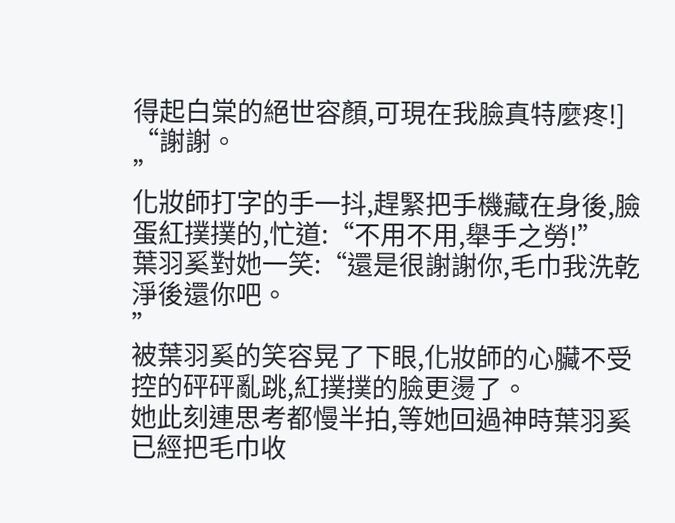得起白棠的絕世容顏,可現在我臉真特麼疼!]
“謝謝。
”
化妝師打字的手一抖,趕緊把手機藏在身後,臉蛋紅撲撲的,忙道:“不用不用,舉手之勞!”
葉羽奚對她一笑:“還是很謝謝你,毛巾我洗乾淨後還你吧。
”
被葉羽奚的笑容晃了下眼,化妝師的心臟不受控的砰砰亂跳,紅撲撲的臉更燙了。
她此刻連思考都慢半拍,等她回過神時葉羽奚已經把毛巾收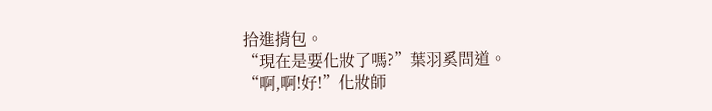拾進揹包。
“現在是要化妝了嗎?”葉羽奚問道。
“啊,啊!好!”化妝師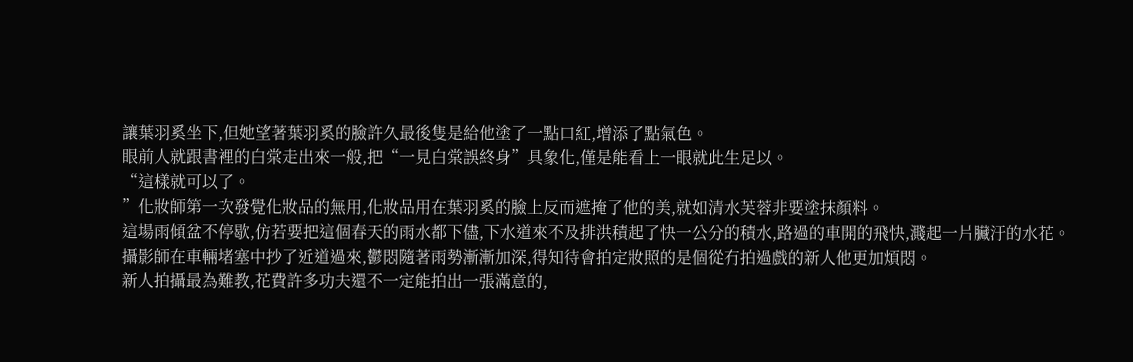讓葉羽奚坐下,但她望著葉羽奚的臉許久最後隻是給他塗了一點口紅,增添了點氣色。
眼前人就跟書裡的白棠走出來一般,把“一見白棠誤終身”具象化,僅是能看上一眼就此生足以。
“這樣就可以了。
”化妝師第一次發覺化妝品的無用,化妝品用在葉羽奚的臉上反而遮掩了他的美,就如清水芙蓉非要塗抹顏料。
這場雨傾盆不停歇,仿若要把這個春天的雨水都下儘,下水道來不及排洪積起了快一公分的積水,路過的車開的飛快,濺起一片臟汙的水花。
攝影師在車輛堵塞中抄了近道過來,鬱悶隨著雨勢漸漸加深,得知待會拍定妝照的是個從冇拍過戲的新人他更加煩悶。
新人拍攝最為難教,花費許多功夫還不一定能拍出一張滿意的,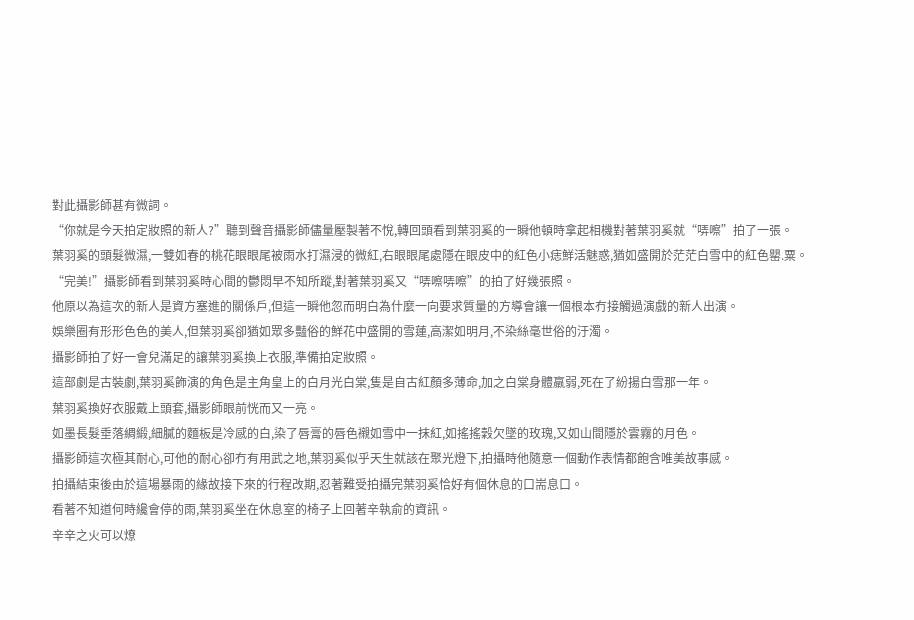對此攝影師甚有微詞。
“你就是今天拍定妝照的新人?”聽到聲音攝影師儘量壓製著不悅,轉回頭看到葉羽奚的一瞬他頓時拿起相機對著葉羽奚就“哢嚓”拍了一張。
葉羽奚的頭髮微濕,一雙如春的桃花眼眼尾被雨水打濕浸的微紅,右眼眼尾處隱在眼皮中的紅色小痣鮮活魅惑,猶如盛開於茫茫白雪中的紅色罌.粟。
“完美!”攝影師看到葉羽奚時心間的鬱悶早不知所蹤,對著葉羽奚又“哢嚓哢嚓”的拍了好幾張照。
他原以為這次的新人是資方塞進的關係戶,但這一瞬他忽而明白為什麼一向要求質量的方導會讓一個根本冇接觸過演戲的新人出演。
娛樂圈有形形色色的美人,但葉羽奚卻猶如眾多豔俗的鮮花中盛開的雪蓮,高潔如明月,不染絲毫世俗的汙濁。
攝影師拍了好一會兒滿足的讓葉羽奚換上衣服,準備拍定妝照。
這部劇是古裝劇,葉羽奚飾演的角色是主角皇上的白月光白棠,隻是自古紅顏多薄命,加之白棠身體羸弱,死在了紛揚白雪那一年。
葉羽奚換好衣服戴上頭套,攝影師眼前恍而又一亮。
如墨長髮垂落綢緞,細膩的麵板是冷感的白,染了唇膏的唇色襯如雪中一抹紅,如搖搖穀欠墜的玫瑰,又如山間隱於雲霧的月色。
攝影師這次極其耐心,可他的耐心卻冇有用武之地,葉羽奚似乎天生就該在聚光燈下,拍攝時他隨意一個動作表情都飽含唯美故事感。
拍攝結束後由於這場暴雨的緣故接下來的行程改期,忍著難受拍攝完葉羽奚恰好有個休息的口耑息口。
看著不知道何時纔會停的雨,葉羽奚坐在休息室的椅子上回著辛執俞的資訊。
辛辛之火可以燎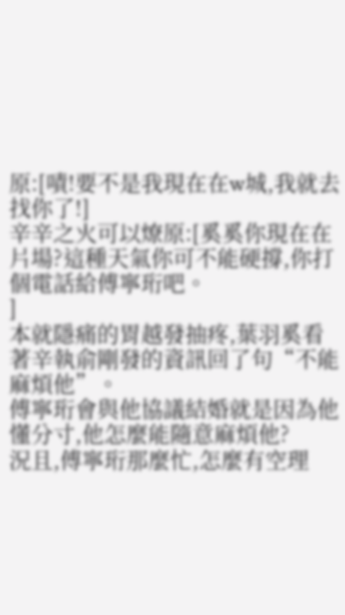原:[嘖!要不是我現在在w城,我就去找你了!]
辛辛之火可以燎原:[奚奚你現在在片場?這種天氣你可不能硬撐,你打個電話給傅寧珩吧。
]
本就隱痛的胃越發抽疼,葉羽奚看著辛執俞剛發的資訊回了句“不能麻煩他”。
傅寧珩會與他協議結婚就是因為他懂分寸,他怎麼能隨意麻煩他?
況且,傅寧珩那麼忙,怎麼有空理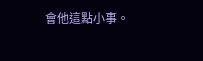會他這點小事。